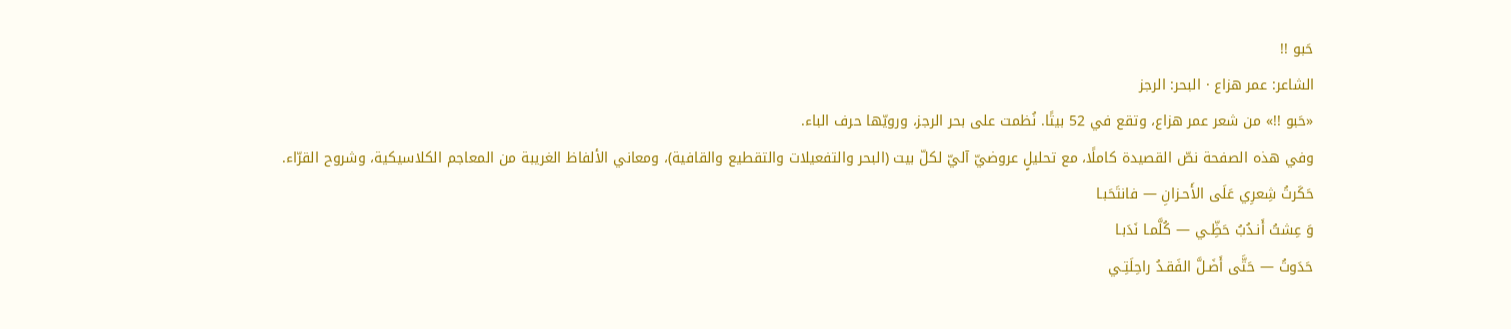حَبو !!
الشاعر: عمر هزاع · البحر: الرجز
«حَبو !!» من شعر عمر هزاع، وتقع في 52 بيتًا. نُظمت على بحر الرجز، ورويّها حرف الباء.
وفي هذه الصفحة نصّ القصيدة كاملًا، مع تحليلٍ عروضيّ آليّ لكلّ بيت (البحر والتفعيلات والتقطيع والقافية)، ومعاني الألفاظ الغريبة من المعاجم الكلاسيكية، وشروح القرّاء.
حَكَرتُ شِعرِي عَلَى الأَحـزانِ — فانتَحَبـا
وَ عِشتُ أَنـدُبُ حَظِّـي — كُلَّمـا نَدَبـا
حَدَوتُ — حَتَّى أَضَـلَّ الفَقـدُ راحِلَتِـي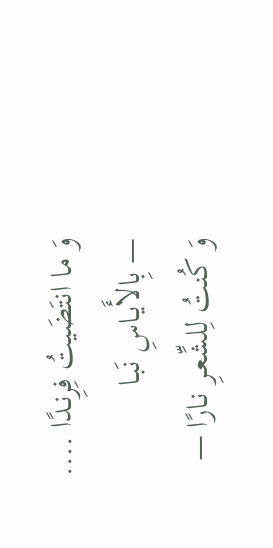وَ ما انتَضَيتُ فِرِنـدًا .... — بِالأَيـاسِ نَبـا
وَ كُنتُ لِلشِّعـرِ نـارًا —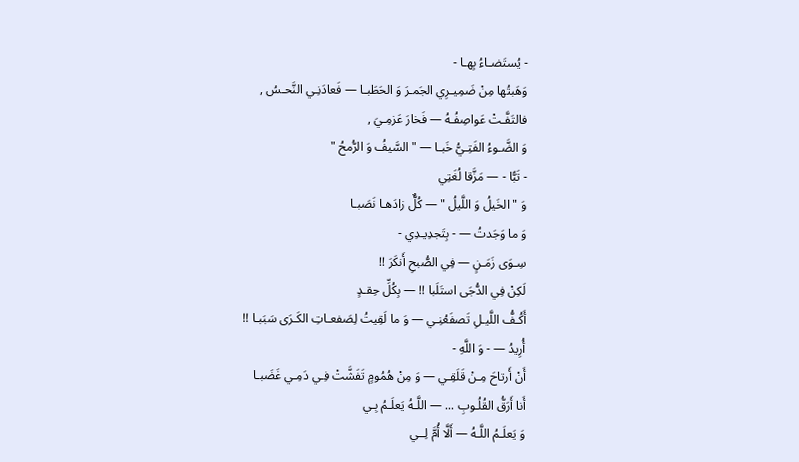- يُستَضـاءُ بِهـا -
وَهَبتُها مِنْ ضَمِيـرِي الجَمـرَ وَ الحَطَبـا — فَعادَنِـي النَّحـسُ ,
فالتَفَّـتْ عَواصِفُـهُ — فَخارَ عَزمِـيَ ,
وَ الضَّـوءُ الفَتِـيُّ خَبـا — " السَّيفُ وَ الرُّمحُ "
- تَبًّا - — مَزَّقا لُغَتِي
وَ " الخَيلُ وَ اللَّيلُ " — كُلٌّ زادَهـا نَصَبـا
وَ ما وَجَدتُ — - بِتَجدِيـدِي -
سِـوَى زَمَـنٍ — فِي الصُّبحِ أَنكَرَ !!
لَكِنْ فِي الدُّجَى استَلَبا !! — بِكُلِّ حِقـدٍ
أَكُـفُّ اللَّيـلِ تَصفَعُنِـي — وَ ما لَقِيتُ لِصَفعـاتِ الكَـرَى سَبَبـا !!
أُرِيدُ — - وَ اللَّهِ -
أَنْ أَرتاحَ مِـنْ قَلَقِـي — وَ مِنْ هُمُومٍ تَفَشَّتْ فِـي دَمِـي غَضَبـا
أَنا أَرَقُّ القُلُـوبِ ... — اللَّـهُ يَعلَـمُ بِـي
وَ يَعلَـمُ اللَّـهُ — أَلَّا أُمَّ لِــي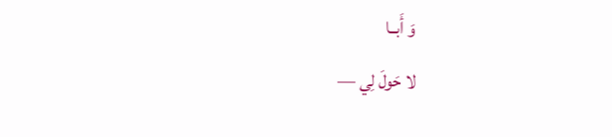وَ أَبــا
لا حَولَ لِي —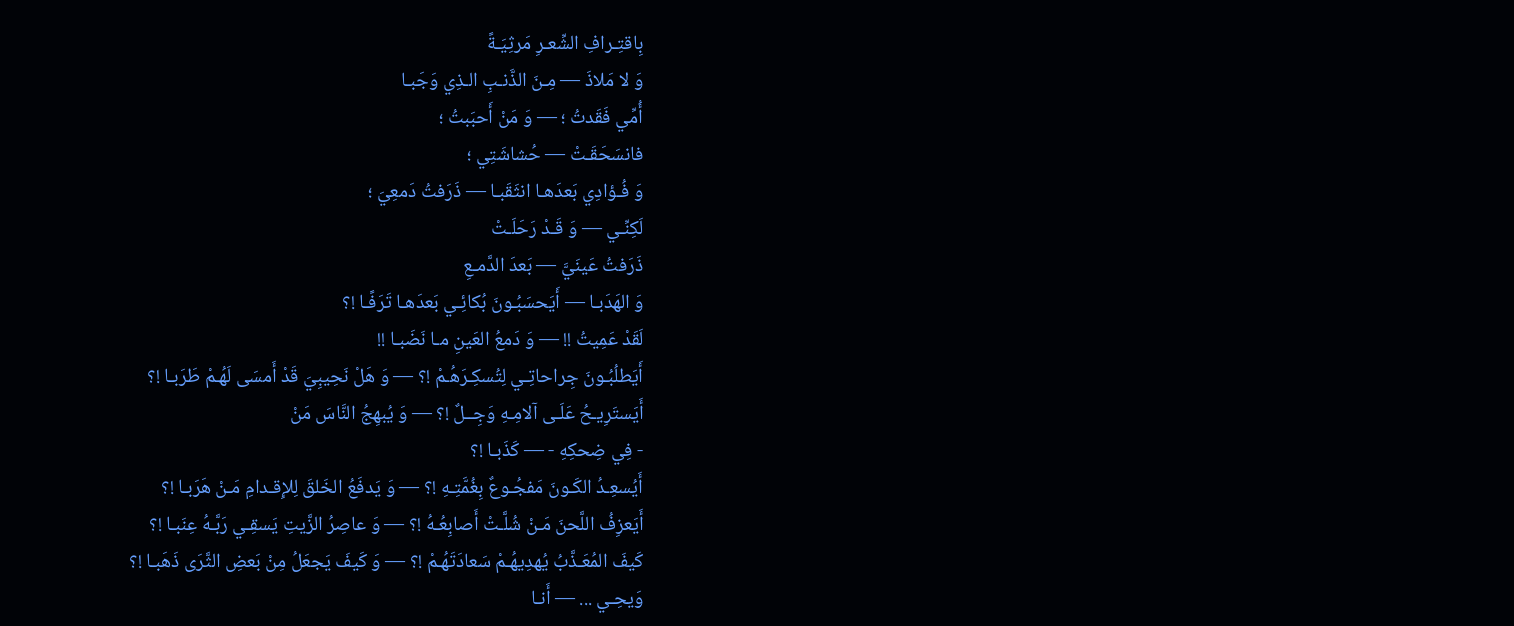بِاقتِـرافِ الشِّعـرِ مَرثِيَـةً
وَ لا مَلاذَ — مِـنَ الذَّنـبِ الـذِي وَجَبـا
أُمِّي فَقَدتُ ؛ — وَ مَنْ أَحبَبتُ ؛
فانسَحَقَـتْ — حُشاشَتِي ؛
وَ فُـؤادِي بَعدَهـا انثَقَبـا — ذَرَفتُ دَمعِيَ ؛
لَكِنِّـي — وَ قَـدْ رَحَلَـتْ
ذَرَفتُ عَينَيَّ — بَعدَ الدَّمـعِ
وَ الهَدَبـا — أَيَحسَبُـونَ بُكائِـي بَعدَهـا تَرَفًـا !؟
لَقَدْ عَمِيتُ !! — وَ دَمعُ العَينِ مـا نَضَبـا !!
أَيَطلُبُـونَ جِراحاتِـي لِتُسكِـرَهُـمْ !؟ — وَ هَلْ نَحِيبِيَ قَدْ أَمسَى لَهُـمْ طَرَبـا !؟
أَيَستَرِيـحُ عَلَـى آلامِـهِ وَجِــلٌ !؟ — وَ يُبهِجُ النَّاسَ مَنْ
- فِي ضِحكِهِ - — كَذَبـا !؟
أَيُسعِـدُ الكَـونَ مَفجُـوعٌ بِغُمَّتِـهِ !؟ — وَ يَدفَعُ الخَلقَ لِلإِقـدامِ مَـنْ هَرَبـا !؟
أَيَعزِفُ اللَّحنَ مَـنْ شُلَّـتْ أَصابِعُـهُ !؟ — وَ عاصِرُ الزَّيتِ يَسقِـي رَبَّـهُ عِنَبـا !؟
كَيفَ المُعَـذَّبُ يُهدِيهُـمْ سَعادَتَهُـمْ !؟ — وَ كَيفَ يَجعَلُ مِنْ بَعضِ الثَّرَى ذَهَبـا !؟
وَيحِـي ... — أَنـا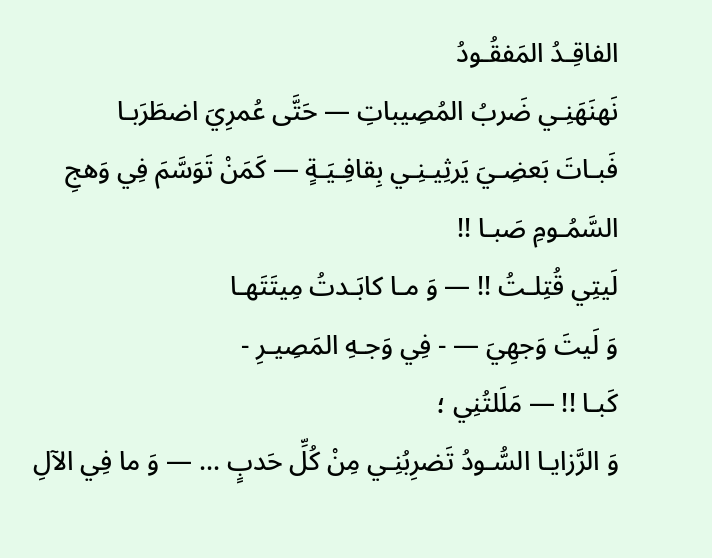الفاقِـدُ المَفقُـودُ
نَهنَهَنِـي ضَربُ المُصِيباتِ — حَتَّى عُمرِيَ اضطَرَبـا
فَبـاتَ بَعضِـيَ يَرثِيـنِـي بِقافِـيَـةٍ — كَمَنْ تَوَسَّمَ فِي وَهجِ السَّمُـومِ صَبـا !!
لَيتِي قُتِلـتُ !! — وَ مـا كابَـدتُ مِيتَتَهـا
وَ لَيتَ وَجهِيَ — - فِي وَجـهِ المَصِيـرِ -
كَبـا !! — مَلَلتُنِي ؛
وَ الرَّزايـا السُّـودُ تَضرِبُنِـي مِنْ كُلِّ حَدبٍ ... — وَ ما فِي الآلِ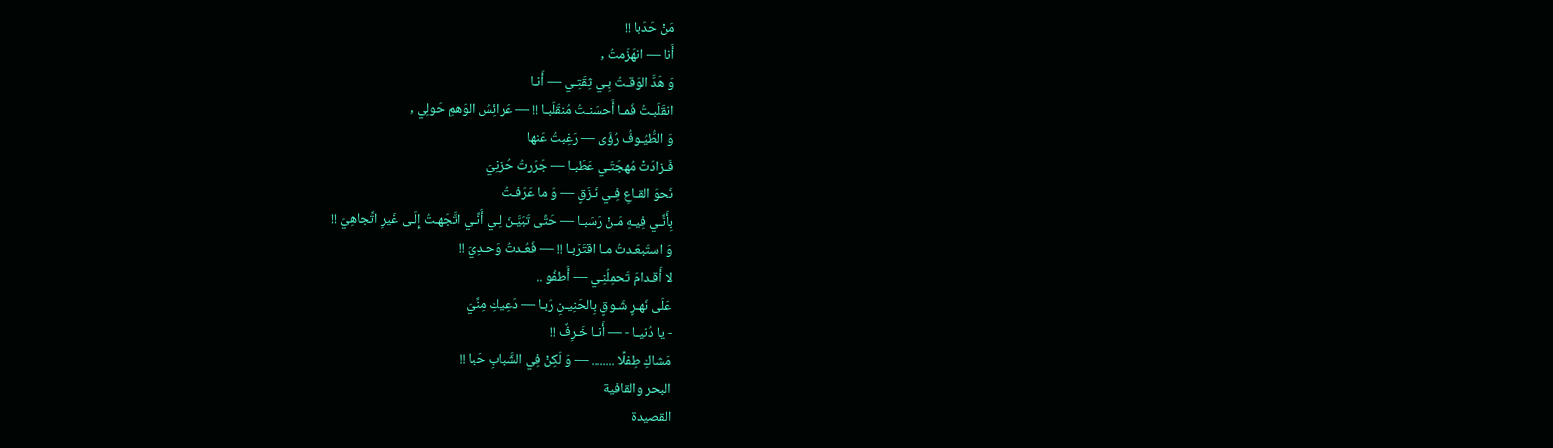مَنْ حَدَبا !!
أَنا — انهَزَمتُ ,
وَ هَدَّ الوَقـتُ بِـي ثِقَتِـي — أَنـا
انقَلَبـتُ فَمـا أَحسَنـتُ مُنقَلَبـا !! — عَرائِسُ الوَهمِ حَولِي ,
وَ الطُّيُـوفُ رُؤَى — رَغِبتُ عَنها
فَـزادَتْ مُهجَتَـي عَطَبـا — جَرَرتُ حُزنِيَ
نَحوَ القـاعِ فِـي نَـزَقٍ — وَ ما عَرَفـتُ
بِأَنِّـي فِيـهِ مَـنْ رَسَبـا — حَتَّى تَبَيَّـنَ لِـي أَنِّـي اتَّجَهـتُ إِلَـى غَيرِ اتِّجاهِيَ !!
وَ استَبعَـدتُ مـا اقتَرَبـا !! — فَعُـدتُ وَحـدِيَ !!
لا أَقـدامَ تَحمِلُنِـي — أَطفُو ..
عَلَى نَهـرٍ شَـوقٍ بِالحَنِيـنِ رَبـا — دَعِيكِ مِنِّيَ
- يا دُنيـا - — أَنـا خَـرِفٌ !!
مَشاكِ طِفلًا ........ — وَ لَكِنْ فِي الشَّبابِ حَبا !!
البحر والقافية
القصيدة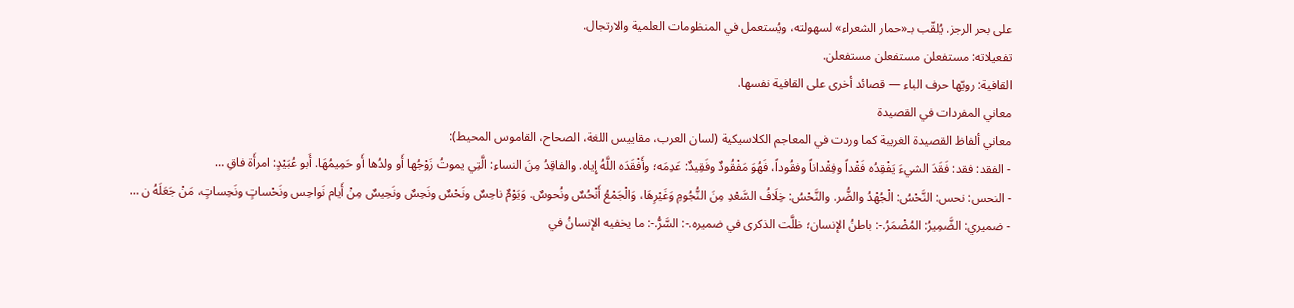على بحر الرجز. يُلقّب بـ«حمار الشعراء» لسهولته، ويُستعمل في المنظومات العلمية والارتجال.
تفعيلاته: مستفعلن مستفعلن مستفعلن.
القافية: رويّها حرف الباء — قصائد أخرى على القافية نفسها.
معاني المفردات في القصيدة
معاني ألفاظ القصيدة الغريبة كما وردت في المعاجم الكلاسيكية (لسان العرب، مقاييس اللغة، الصحاح، القاموس المحيط):
- الفقد: فقد: فَقَدَ الشيءَ يَفْقِدُه فَقْداً وفِقْداناً وفقُوداً، فَهُوَ مَفْقُودٌ وفَقِيدٌ: عَدِمَه؛ وأَفْقَدَه اللَّهُ إِياه. والفاقِدُ مِنَ النساءِ: الَّتِي يموتُ زَوْجُها أَو ولدُها أَو حَمِيمُهَا. أَبو عُبَيْدٍ: امرأَة فاقِ …
- النحس: نحس: النَّحْسُ: الْجُهْدُ والضُّر. والنَّحْسُ: خِلَافُ السَّعْدِ مِنَ النُّجُومِ وَغَيْرِهَا، وَالْجَمْعُ أَنْحُسٌ ونُحوسٌ. وَيَوْمٌ ناحِسٌ ونَحْسٌ ونَحِسٌ ونَحِيسٌ مِنْ أَيام نَواحِس ونَحْساتٍ ونَحِساتٍ، مَنْ جَعَلَهُ ن …
- ضميري: الضَّمِيرُ: المُضْمَرُ.-: باطنُ الإنسان؛ ظلَّت الذكرى في ضميره.-: السَّرُّ.-: ما يخفيه الإنسانُ في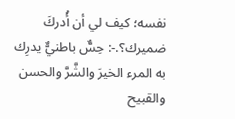نفسه؛ كيف لي أن أُدركَ ضميرك؟.-: حِسٌّ باطنيٌّ يدرِك به المرء الخيرَ والشَّرَّ والحسن والقبيح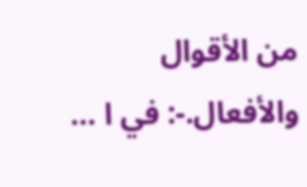من الأقوال والأفعال.-: في ا …